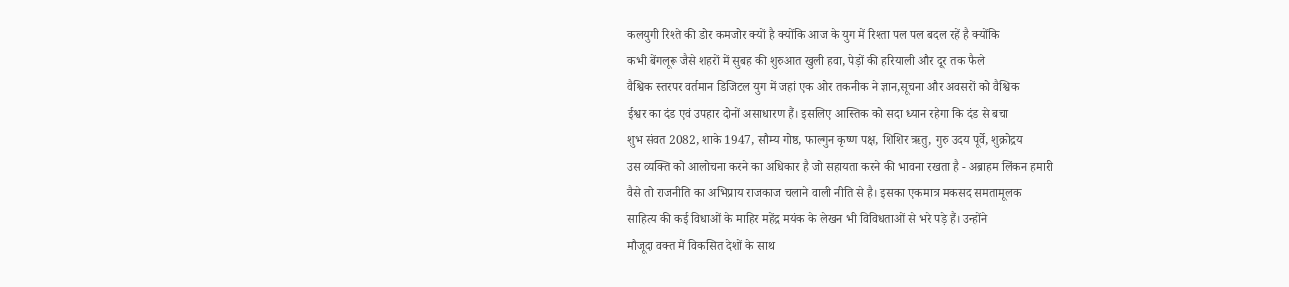कलयुगी रिश्ते की डोर कमजोर क्यों है क्योंकि आज के युग में रिश्ता पल पल बदल रहें है क्योंकि
कभी बेंगलूरू जैसे शहरों में सुबह की शुरुआत खुली हवा, पेड़ों की हरियाली और दूर तक फैले
वैश्विक स्तरपर वर्तमान डिजिटल युग में जहां एक ओर तकनीक ने ज्ञान,सूचना और अवसरों को वैश्विक
ईश्वर का दंड एवं उपहार दोनों असाधारण हैं। इसलिए आस्तिक को सदा ध्यान रहेगा कि दंड से बचा
शुभ संवत 2082, शाके 1947, सौम्य गोष्ठ, फाल्गुन कृष्ण पक्ष, शिशिर ऋतु, गुरु उदय पूर्वे, शुक्रोद्रय
उस व्यक्ति को आलोचना करने का अधिकार है जो सहायता करने की भावना रखता है - अब्राहम लिंकन हमारी
वैसे तो राजनीति का अभिप्राय राजकाज चलाने वाली नीति से है। इसका एकमात्र मकसद समतामूलक
साहित्य की कई विधाओं के माहिर महेंद्र मयंक के लेखन भी विविधताओं से भरे पड़े हैं। उन्होंने
मौजूदा वक्त में विकसित देशों के साथ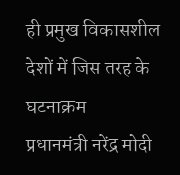ही प्रमुख विकासशील देशों में जिस तरह के घटनाक्रम
प्रधानमंत्री नरेंद्र मोदी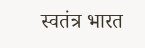स्वतंत्र भारत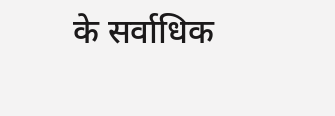के सर्वाधिक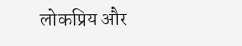लोकप्रिय और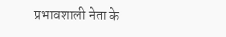प्रभावशाली नेता के